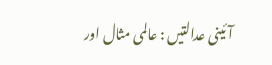آئینی عدالتیں : عالمی مثال اور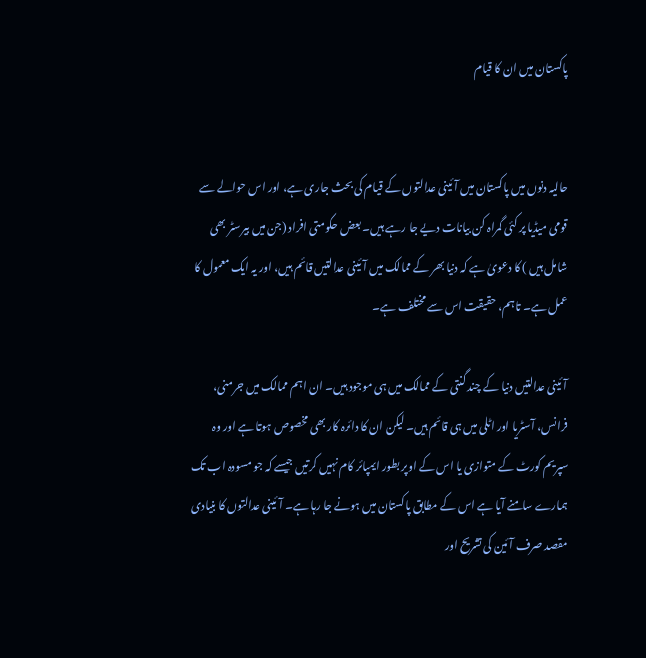پاکستان میں ان کا قیام


حالیہ دنوں میں پاکستان میں آئینی عدالتوں کے قیام کی بحث جاری ہے، اور اس حوالے سے قومی میڈیا پر کئی گمراہ کن بیانات دیے جا رہے ہیں۔ بعض حکومتی افراد (جن میں بیرسٹر بھی شامل ہیں ) کا دعویٰ ہے کہ دنیا بھر کے ممالک میں آئینی عدالتیں قائم ہیں، اور یہ ایک معمول کا عمل ہے۔ تاہم، حقیقت اس سے مختلف ہے۔

آئینی عدالتیں دنیا کے چند گنتی کے ممالک میں ہی موجود ہیں۔ ان اہم ممالک میں جرمنی، فرانس، آسٹریا اور اٹلی میں ہی قائم ہیں۔ لیکن ان کا دائرہ کار بھی مخصوص ہوتا ہے اور وہ سپریم کورٹ کے متوازی یا اس کے اوپر بطور ایمپائر کام نہیں کرتیں جیسے کہ جو مسودہ اب تک ہمارے سامنے آیا ہے اس کے مطابق پاکستان میں ہونے جا رہا ہے۔ آئینی عدالتوں کا بنیادی مقصد صرف آئین کی تشریح اور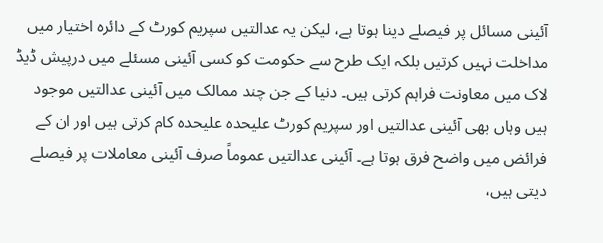آئینی مسائل پر فیصلے دینا ہوتا ہے، لیکن یہ عدالتیں سپریم کورٹ کے دائرہ اختیار میں مداخلت نہیں کرتیں بلکہ ایک طرح سے حکومت کو کسی آئینی مسئلے میں درپیش ڈیڈ لاک میں معاونت فراہم کرتی ہیں۔ دنیا کے جن چند ممالک میں آئینی عدالتیں موجود ہیں وہاں بھی آئینی عدالتیں اور سپریم کورٹ علیحدہ علیحدہ کام کرتی ہیں اور ان کے فرائض میں واضح فرق ہوتا ہے۔ آئینی عدالتیں عموماً صرف آئینی معاملات پر فیصلے دیتی ہیں،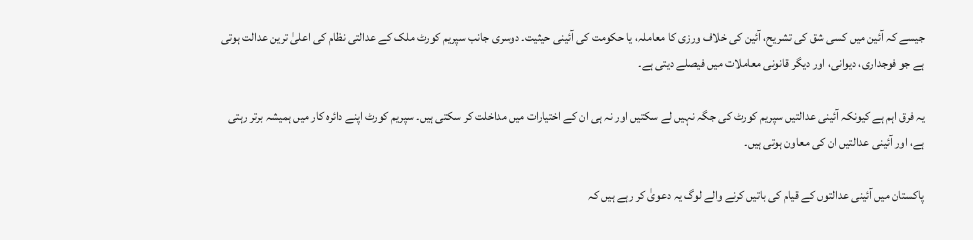جیسے کہ آئین میں کسی شق کی تشریح، آئین کی خلاف ورزی کا معاملہ، یا حکومت کی آئینی حیثیت۔ دوسری جانب سپریم کورٹ ملک کے عدالتی نظام کی اعلیٰ ترین عدالت ہوتی ہے جو فوجداری، دیوانی، اور دیگر قانونی معاملات میں فیصلے دیتی ہے۔

یہ فرق اہم ہے کیونکہ آئینی عدالتیں سپریم کورٹ کی جگہ نہیں لے سکتیں اور نہ ہی ان کے اختیارات میں مداخلت کر سکتی ہیں۔ سپریم کورٹ اپنے دائرہ کار میں ہمیشہ برتر رہتی ہے، اور آئینی عدالتیں ان کی معاون ہوتی ہیں۔

پاکستان میں آئینی عدالتوں کے قیام کی باتیں کرنے والے لوگ یہ دعویٰ کر رہے ہیں کہ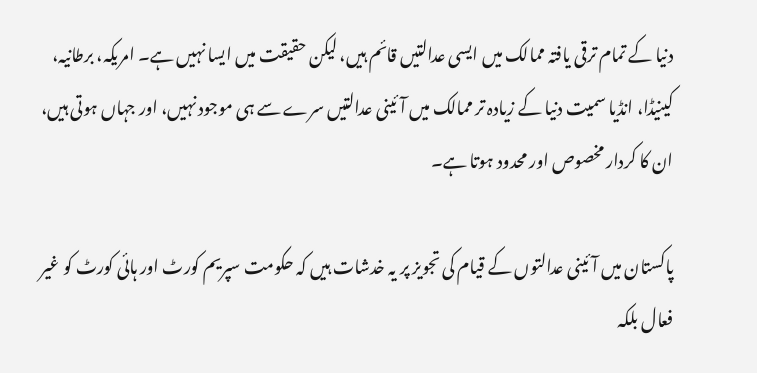دنیا کے تمام ترقی یافتہ ممالک میں ایسی عدالتیں قائم ہیں، لیکن حقیقت میں ایسا نہیں ہے۔ امریکہ، برطانیہ، کینیڈا، انڈیا سمیت دنیا کے زیادہ تر ممالک میں آئینی عدالتیں سرے سے ہی موجود نہیں، اور جہاں ہوتی ہیں، ان کا کردار مخصوص اور محدود ہوتا ہے۔

پاکستان میں آئینی عدالتوں کے قیام کی تجویز پر یہ خدشات ہیں کہ حکومت سپریم کورٹ اور ہائی کورٹ کو غیر فعال بلکہ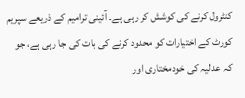کنٹرول کرنے کی کوشش کر رہی ہے۔ آئینی ترامیم کے ذریعے سپریم کورٹ کے اختیارات کو محدود کرنے کی بات کی جا رہی ہے، جو کہ عدلیہ کی خودمختاری اور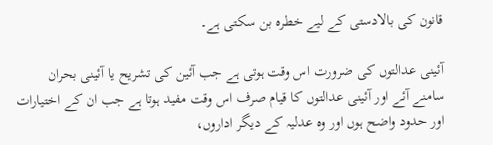قانون کی بالادستی کے لیے خطرہ بن سکتی ہے۔

آئینی عدالتوں کی ضرورت اس وقت ہوتی ہے جب آئین کی تشریح یا آئینی بحران سامنے آئے اور آئینی عدالتوں کا قیام صرف اس وقت مفید ہوتا ہے جب ان کے اختیارات اور حدود واضح ہوں اور وہ عدلیہ کے دیگر اداروں،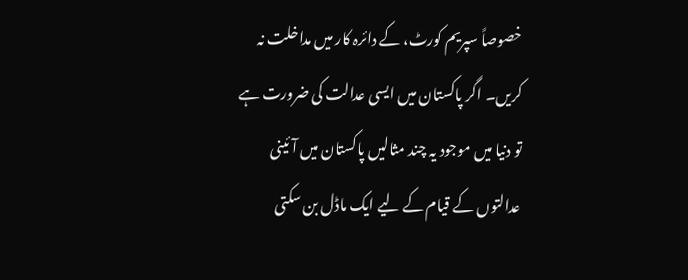خصوصاً سپریم کورٹ، کے دائرہ کار میں مداخلت نہ کریں۔ اگر پاکستان میں ایسی عدالت کی ضرورت ہے تو دنیا میں موجود یہ چند مثالیں پاکستان میں آئینی عدالتوں کے قیام کے لیے ایک ماڈل بن سکتی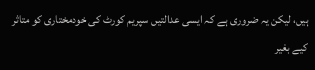ہیں، لیکن یہ ضروری ہے کہ ایسی عدالتیں سپریم کورٹ کی خودمختاری کو متاثر کیے بغیر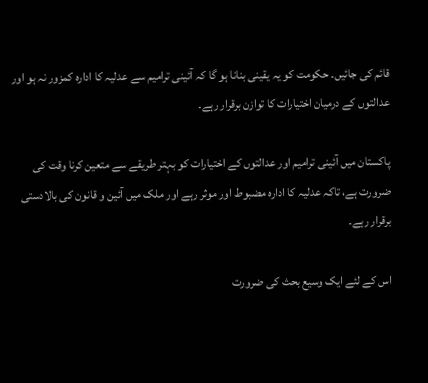قائم کی جائیں۔ حکومت کو یہ یقینی بنانا ہو گا کہ آئینی ترامیم سے عدلیہ کا ادارہ کمزور نہ ہو اور عدالتوں کے درمیان اختیارات کا توازن برقرار رہے۔

پاکستان میں آئینی ترامیم اور عدالتوں کے اختیارات کو بہتر طریقے سے متعین کرنا وقت کی ضرورت ہے، تاکہ عدلیہ کا ادارہ مضبوط اور موثر رہے اور ملک میں آئین و قانون کی بالادستی برقرار رہے۔

اس کے لئے ایک وسیع بحث کی ضرورت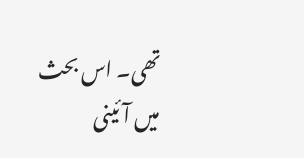تھی۔ اس بحث میں آئینی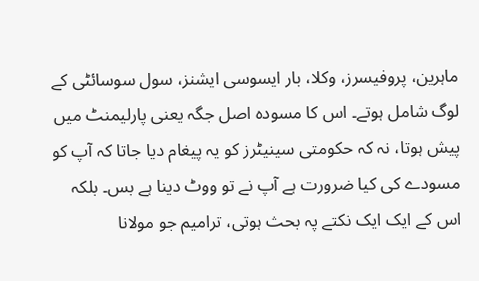ماہرین، پروفیسرز، وکلا، بار ایسوسی ایشنز، سول سوسائٹی کے لوگ شامل ہوتے۔ اس کا مسودہ اصل جگہ یعنی پارلیمنٹ میں پیش ہوتا، نہ کہ حکومتی سینیٹرز کو یہ پیغام دیا جاتا کہ آپ کو مسودے کی کیا ضرورت ہے آپ نے تو ووٹ دینا ہے بس۔ بلکہ اس کے ایک ایک نکتے پہ بحث ہوتی، ترامیم جو مولانا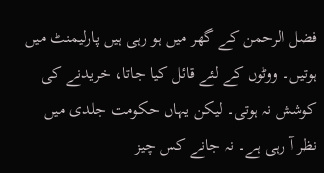فضل الرحمن کے گھر میں ہو رہی ہیں پارلیمنٹ میں ہوتیں۔ ووٹوں کے لئے قائل کیا جاتا، خریدنے کی کوشش نہ ہوتی۔ لیکن یہاں حکومت جلدی میں نظر آ رہی ہے۔ نہ جانے کس چیز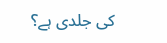کی جلدی ہے؟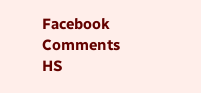Facebook Comments HS